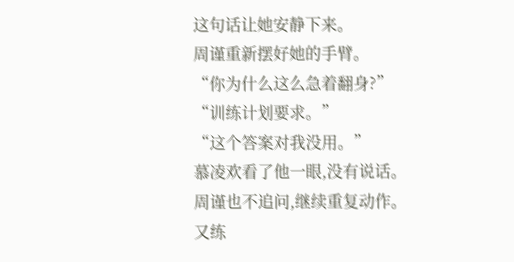这句话让她安静下来。
周谨重新摆好她的手臂。
“你为什么这么急着翻身?”
“训练计划要求。”
“这个答案对我没用。”
慕凌欢看了他一眼,没有说话。
周谨也不追问,继续重复动作。
又练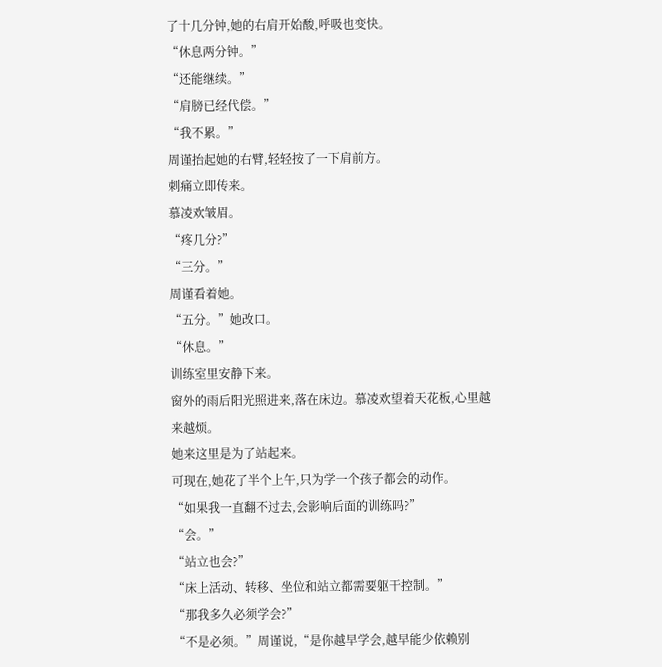了十几分钟,她的右肩开始酸,呼吸也变快。
“休息两分钟。”
“还能继续。”
“肩膀已经代偿。”
“我不累。”
周谨抬起她的右臂,轻轻按了一下肩前方。
刺痛立即传来。
慕凌欢皱眉。
“疼几分?”
“三分。”
周谨看着她。
“五分。”她改口。
“休息。”
训练室里安静下来。
窗外的雨后阳光照进来,落在床边。慕凌欢望着天花板,心里越来越烦。
她来这里是为了站起来。
可现在,她花了半个上午,只为学一个孩子都会的动作。
“如果我一直翻不过去,会影响后面的训练吗?”
“会。”
“站立也会?”
“床上活动、转移、坐位和站立都需要躯干控制。”
“那我多久必须学会?”
“不是必须。”周谨说,“是你越早学会,越早能少依赖别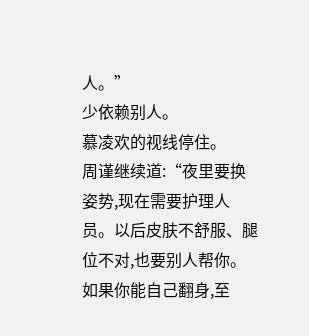人。”
少依赖别人。
慕凌欢的视线停住。
周谨继续道:“夜里要换姿势,现在需要护理人员。以后皮肤不舒服、腿位不对,也要别人帮你。如果你能自己翻身,至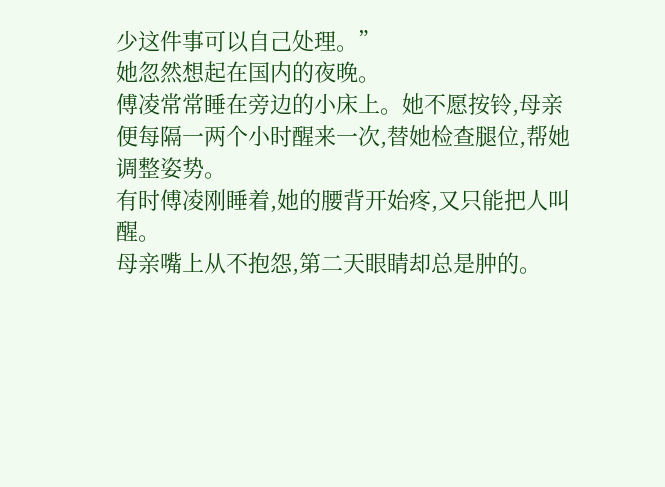少这件事可以自己处理。”
她忽然想起在国内的夜晚。
傅凌常常睡在旁边的小床上。她不愿按铃,母亲便每隔一两个小时醒来一次,替她检查腿位,帮她调整姿势。
有时傅凌刚睡着,她的腰背开始疼,又只能把人叫醒。
母亲嘴上从不抱怨,第二天眼睛却总是肿的。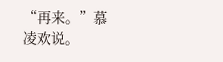“再来。”慕凌欢说。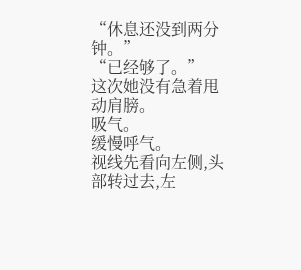“休息还没到两分钟。”
“已经够了。”
这次她没有急着甩动肩膀。
吸气。
缓慢呼气。
视线先看向左侧,头部转过去,左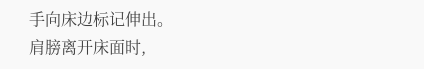手向床边标记伸出。
肩膀离开床面时,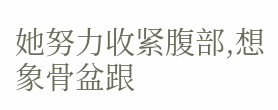她努力收紧腹部,想象骨盆跟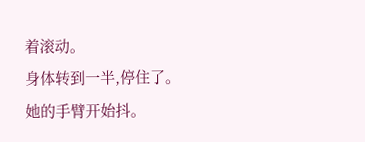着滚动。
身体转到一半,停住了。
她的手臂开始抖。